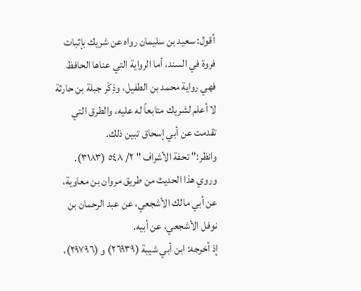أقول: سعيد بن سليمان رواه عن شريك بإثبات فروة في السند، أما الرواية التي عناها الحافظ فهي رواية محمد بن الطفيل، وذِكْر جبلة بن حارثة لا أعلم لشريك متابعاً له عليه، والطرق التي تقدمت عن أبي إسحاق تبين ذلك.
وانظر:" تحفة الأشراف " ٢/ ٥٤٨ (٣١٨٣).
وروي هذا الحديث من طريق مروان بن معاوية، عن أبي مالك الأشجعي، عن عبد الرحمان بن نوفل الأشجعي، عن أبيه.
إذ أخرجه: ابن أبي شيبة (٢٦٩٣٩) و (٢٩٧٩٦)،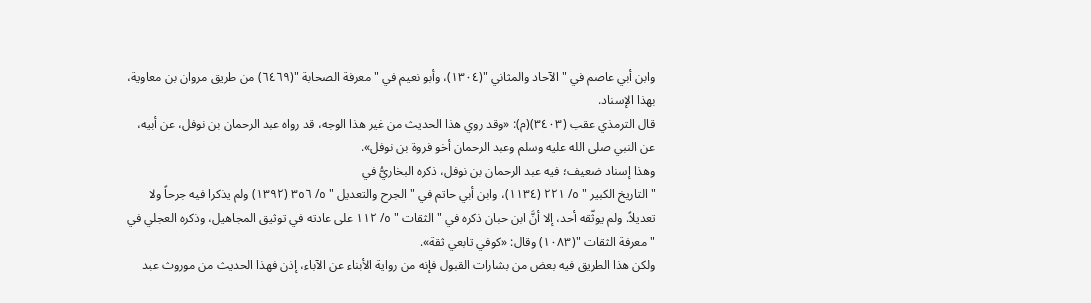وابن أبي عاصم في " الآحاد والمثاني "(١٣٠٤)، وأبو نعيم في " معرفة الصحابة "(٦٤٦٩) من طريق مروان بن معاوية، بهذا الإسناد.
قال الترمذي عقب (٣٤٠٣)(م): «وقد روي هذا الحديث من غير هذا الوجه، قد رواه عبد الرحمان بن نوفل، عن أبيه، عن النبي صلى الله عليه وسلم وعبد الرحمان أخو فروة بن نوفل».
وهذا إسناد ضعيف؛ فيه عبد الرحمان بن نوفل، ذكره البخاريُّ في
"التاريخ الكبير " ٥/ ٢٢١ (١١٣٤)، وابن أبي حاتم في " الجرح والتعديل " ٥/ ٣٥٦ (١٣٩٢) ولم يذكرا فيه جرحاً ولا تعديلاً. ولم يوثّقه أحد، إلا أنَّ ابن حبان ذكره في " الثقات " ٥/ ١١٢ على عادته في توثيق المجاهيل، وذكره العجلي في " معرفة الثقات "(١٠٨٣) وقال: «كوفي تابعي ثقة».
ولكن هذا الطريق فيه بعض من بشارات القبول فإنه من رواية الأبناء عن الآباء، إذن فهذا الحديث من موروث عبد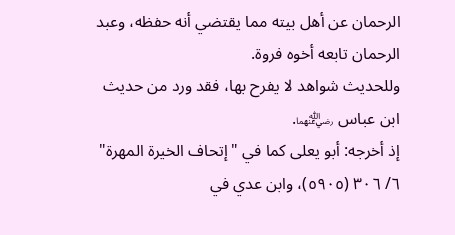الرحمان عن أهل بيته مما يقتضي أنه حفظه، وعبد الرحمان تابعه أخوه فروة.
وللحديث شواهد لا يفرح بها، فقد ورد من حديث ابن عباس ﵄.
إذ أخرجه: أبو يعلى كما في "إتحاف الخيرة المهرة" ٦/ ٣٠٦ (٥٩٠٥)، وابن عدي في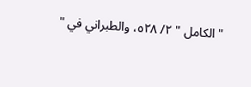" الكامل " ٢/ ٥٢٨، والطبراني في "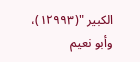الكبير "(١٢٩٩٣)، وأبو نعيم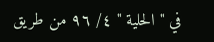في " الحلية " ٤/ ٩٦ من طريق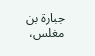جبارة بن مغلس،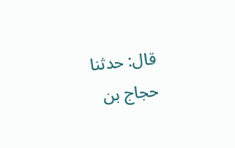قال: حدثنا حجاج بن